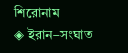শিরোনাম
◈ ইরান–সংঘাত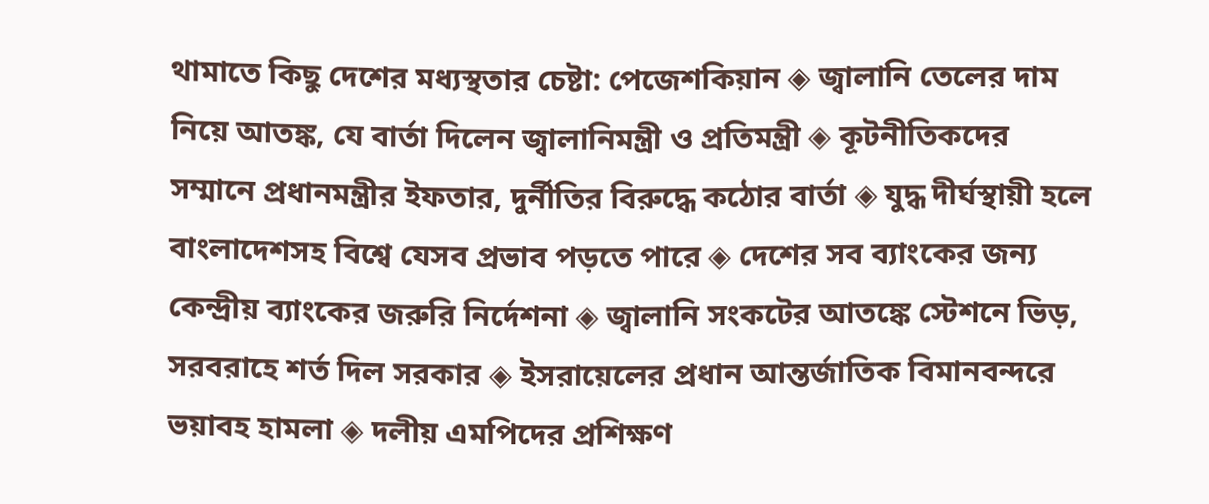থামাতে কিছু দেশের মধ্যস্থতার চেষ্টা: পেজেশকিয়ান ◈ জ্বালানি তেলের দাম নিয়ে আতঙ্ক, যে বার্তা দিলেন জ্বালানিমন্ত্রী ও প্রতিমন্ত্রী ◈ কূটনীতিকদের সম্মানে প্রধানমন্ত্রীর ইফতার, দুর্নীতির বিরুদ্ধে কঠোর বার্তা ◈ যুদ্ধ দীর্ঘস্থায়ী হলে বাংলাদেশসহ বিশ্বে যেসব প্রভাব পড়তে পারে ◈ দেশের সব ব্যাংকের জন্য কেন্দ্রীয় ব্যাংকের জরুরি নির্দেশনা ◈ জ্বালানি সংকটের আতঙ্কে স্টেশনে ভিড়, সরবরাহে শর্ত দিল সরকার ◈ ইসরায়েলের প্রধান আন্তর্জাতিক বিমানবন্দরে ভয়াবহ হামলা ◈ দলীয় এমপিদের প্রশিক্ষণ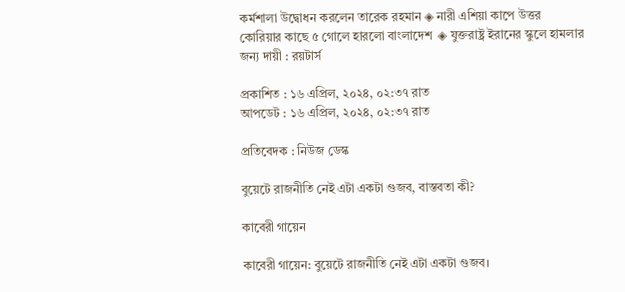কর্মশালা উদ্বোধন করলেন তারেক রহমান ◈ নারী এ‌শিয়া কা‌পে উত্তর কোরিয়ার কাছে ৫ গো‌লে হার‌লো বাংলাদেশ  ◈ যুক্তরাষ্ট্র ইরানের স্কুলে হামলার জন‌্য দায়ী : রয়টার্স

প্রকাশিত : ১৬ এপ্রিল, ২০২৪, ০২:৩৭ রাত
আপডেট : ১৬ এপ্রিল, ২০২৪, ০২:৩৭ রাত

প্রতিবেদক : নিউজ ডেস্ক

বুয়েটে রাজনীতি নেই এটা একটা গুজব, বাস্তবতা কী?

কাবেরী গায়েন

কাবেরী গায়েন: বুয়েটে রাজনীতি নেই এটা একটা গুজব।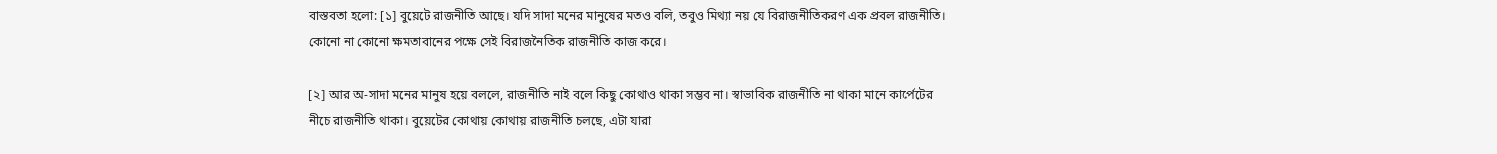বাস্তবতা হলো: [১] বুয়েটে রাজনীতি আছে। যদি সাদা মনের মানুষের মতও বলি, তবুও মিথ্যা নয় যে বিরাজনীতিকরণ এক প্রবল রাজনীতি। কোনো না কোনো ক্ষমতাবানের পক্ষে সেই বিরাজনৈতিক রাজনীতি কাজ করে।

[২] আর অ-সাদা মনের মানুষ হয়ে বললে, রাজনীতি নাই বলে কিছু কোথাও থাকা সম্ভব না। স্বাভাবিক রাজনীতি না থাকা মানে কার্পেটের নীচে রাজনীতি থাকা। বুয়েটের কোথায় কোথায় রাজনীতি চলছে, এটা যারা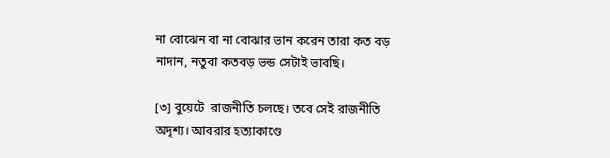না বোঝেন বা না বোঝার ভান করেন তারা কত বড় নাদান, নতুবা কতবড় ভন্ড সেটাই ভাবছি।

[৩] বুয়েটে  রাজনীতি চলছে। তবে সেই রাজনীতি অদৃশ্য। আবরার হত্যাকাণ্ডে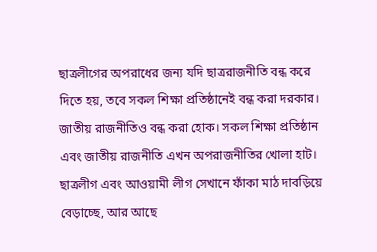ছাত্রলীগের অপরাধের জন্য যদি ছাত্ররাজনীতি বন্ধ করে দিতে হয়, তবে সকল শিক্ষা প্রতিষ্ঠানেই বন্ধ করা দরকার। জাতীয় রাজনীতিও বন্ধ করা হোক। সকল শিক্ষা প্রতিষ্ঠান এবং জাতীয় রাজনীতি এখন অপরাজনীতির খোলা হাট। ছাত্রলীগ এবং আওয়ামী লীগ সেখানে ফাঁকা মাঠ দাবড়িয়ে বেড়াচ্ছে, আর আছে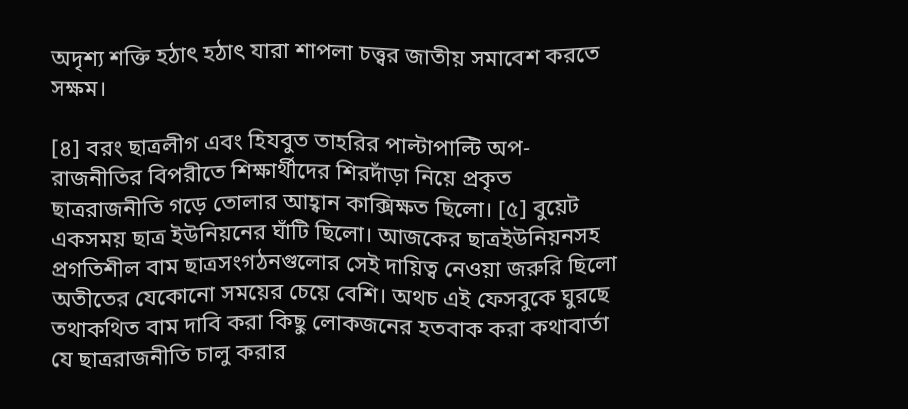অদৃশ্য শক্তি হঠাৎ হঠাৎ যারা শাপলা চত্ত্বর জাতীয় সমাবেশ করতে সক্ষম।

[৪] বরং ছাত্রলীগ এবং হিযবুত তাহরির পাল্টাপাল্টি অপ-রাজনীতির বিপরীতে শিক্ষার্থীদের শিরদাঁড়া নিয়ে প্রকৃত ছাত্ররাজনীতি গড়ে তোলার আহ্বান কাক্সিক্ষত ছিলো। [৫] বুয়েট একসময় ছাত্র ইউনিয়নের ঘাঁটি ছিলো। আজকের ছাত্রইউনিয়নসহ প্রগতিশীল বাম ছাত্রসংগঠনগুলোর সেই দায়িত্ব নেওয়া জরুরি ছিলো অতীতের যেকোনো সময়ের চেয়ে বেশি। অথচ এই ফেসবুকে ঘুরছে তথাকথিত বাম দাবি করা কিছু লোকজনের হতবাক করা কথাবার্তা যে ছাত্ররাজনীতি চালু করার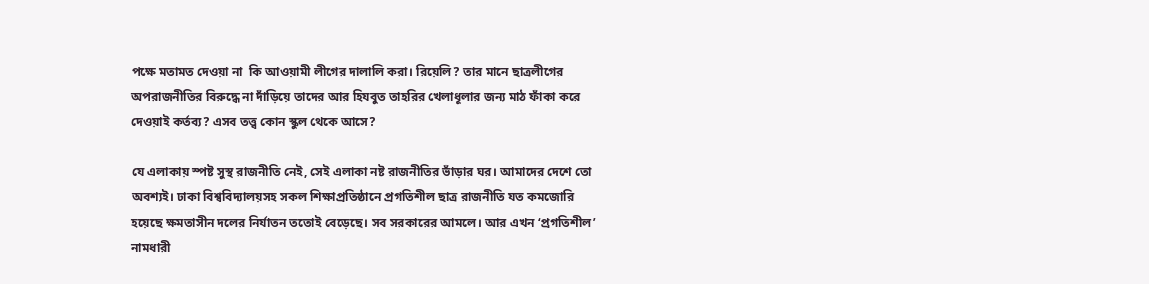পক্ষে মতামত দেওয়া না  কি আওয়ামী লীগের দালালি করা। রিয়েলি? তার মানে ছাত্রলীগের অপরাজনীতির বিরুদ্ধে না দাঁড়িয়ে তাদের আর হিযবুত তাহরির খেলাধূলার জন্য মাঠ ফাঁকা করে দেওয়াই কর্তব্য? এসব তত্ত্ব কোন স্কুল থেকে আসে?

যে এলাকায় স্পষ্ট সুস্থ রাজনীতি নেই, সেই এলাকা নষ্ট রাজনীতির ভাঁড়ার ঘর। আমাদের দেশে তো অবশ্যই। ঢাকা বিশ্ববিদ্যালয়সহ সকল শিক্ষাপ্রতিষ্ঠানে প্রগতিশীল ছাত্র রাজনীতি যত কমজোরি হয়েছে ক্ষমতাসীন দলের নির্যাতন ততোই বেড়েছে। সব সরকারের আমলে। আর এখন ‘প্রগতিশীল’ নামধারী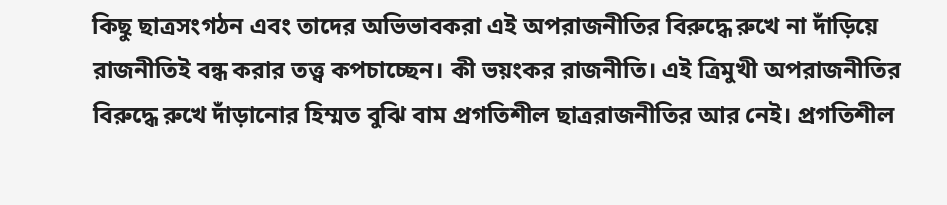কিছু ছাত্রসংগঠন এবং তাদের অভিভাবকরা এই অপরাজনীতির বিরুদ্ধে রুখে না দাঁড়িয়ে রাজনীতিই বন্ধ করার তত্ত্ব কপচাচ্ছেন। কী ভয়ংকর রাজনীতি। এই ত্রিমুখী অপরাজনীতির বিরুদ্ধে রুখে দাঁড়ানোর হিম্মত বুঝি বাম প্রগতিশীল ছাত্ররাজনীতির আর নেই। প্রগতিশীল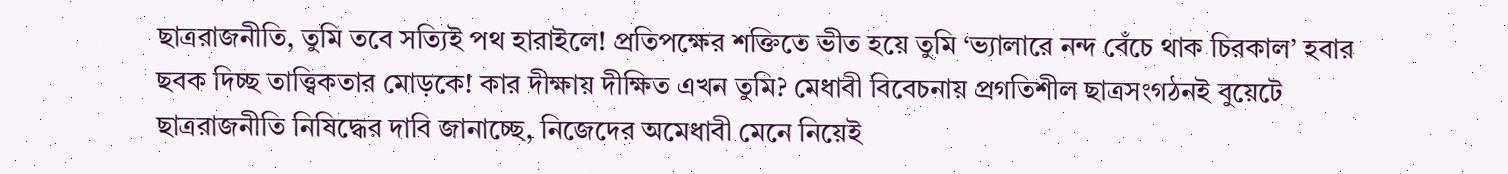ছাত্ররাজনীতি, তুমি তবে সত্যিই পথ হারাইলে! প্রতিপক্ষের শক্তিতে ভীত হয়ে তুমি ‘ভ্যালারে নন্দ বেঁচে থাক চিরকাল’ হবার ছবক দিচ্ছ তাত্ত্বিকতার মোড়কে! কার দীক্ষায় দীক্ষিত এখন তুমি? মেধাবী বিবেচনায় প্রগতিশীল ছাত্রসংগঠনই বুয়েটে ছাত্ররাজনীতি নিষিদ্ধের দাবি জানাচ্ছে, নিজেদের অমেধাবী মেনে নিয়েই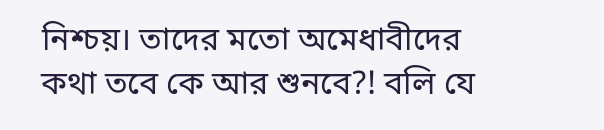নিশ্চয়। তাদের মতো অমেধাবীদের কথা তবে কে আর শুনবে?! বলি যে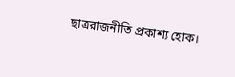ছাত্ররাজনীতি প্রকাশ্য হোক।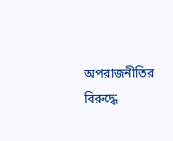অপরাজনীতির বিরুদ্ধে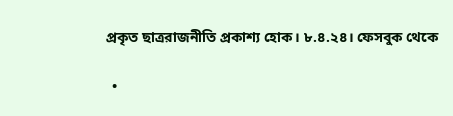প্রকৃত ছাত্ররাজনীতি প্রকাশ্য হোক। ৮.৪.২৪। ফেসবুক থেকে

  •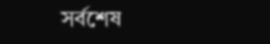সর্বশেষ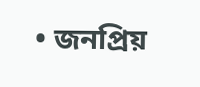• জনপ্রিয়